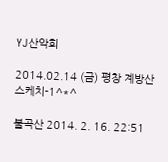YJ산악회

2014.02.14 (금) 평창 계방산 스케치-1^*^

불곡산 2014. 2. 16. 22:51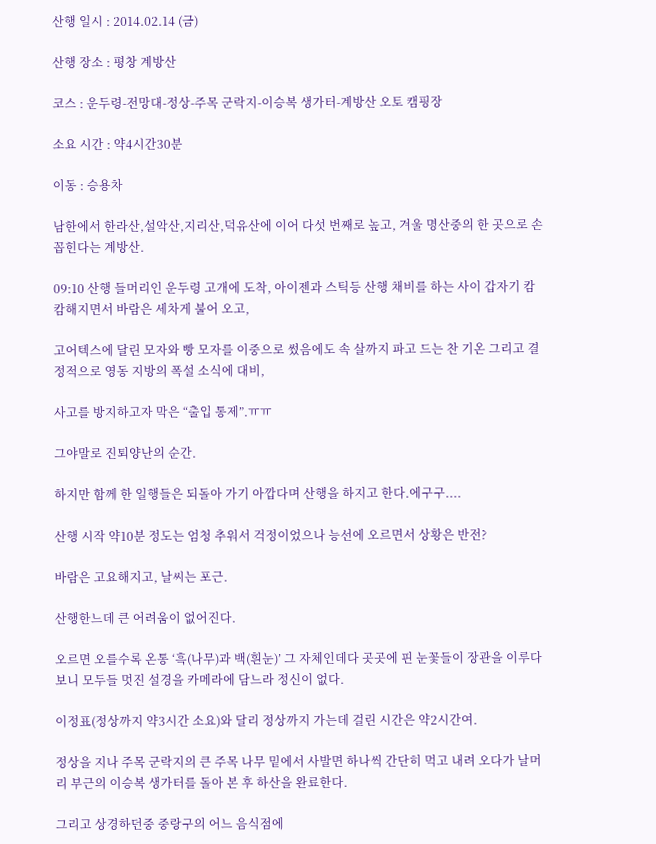산행 일시 : 2014.02.14 (금)

산행 장소 : 평창 계방산

코스 : 운두령-전망대-정상-주목 군락지-이승복 생가터-계방산 오토 캠핑장

소요 시간 : 약4시간30분

이동 : 승용차

남한에서 한라산,설악산,지리산,덕유산에 이어 다섯 번째로 높고, 겨울 명산중의 한 곳으로 손 꼽힌다는 계방산.

09:10 산행 들머리인 운두령 고개에 도착, 아이젠과 스틱등 산행 채비를 하는 사이 갑자기 캄캄해지면서 바람은 세차게 불어 오고,

고어텍스에 달린 모자와 빵 모자를 이중으로 썼음에도 속 살까지 파고 드는 찬 기온 그리고 결정적으로 영동 지방의 폭설 소식에 대비,

사고를 방지하고자 막은 “출입 통제”.ㅠㅠ

그야말로 진퇴양난의 순간.

하지만 함께 한 일행들은 되돌아 가기 아깝다며 산행을 하지고 한다.에구구....

산행 시작 약10분 정도는 엄청 추워서 걱정이었으나 능선에 오르면서 상황은 반전?

바람은 고요해지고, 날씨는 포근.

산행한느데 큰 어려움이 없어진다.

오르면 오를수록 온통 ‘흑(나무)과 백(흰눈)’ 그 자체인데다 곳곳에 핀 눈꽃들이 장관을 이루다 보니 모두들 멋진 설경을 카메라에 담느라 정신이 없다.

이정표(정상까지 약3시간 소요)와 달리 정상까지 가는데 걸린 시간은 약2시간여.

정상을 지나 주목 군락지의 큰 주목 나무 밑에서 사발면 하나씩 간단히 먹고 내려 오다가 날머리 부근의 이승복 생가터를 돌아 본 후 하산을 완료한다.

그리고 상경하던중 중랑구의 어느 음식점에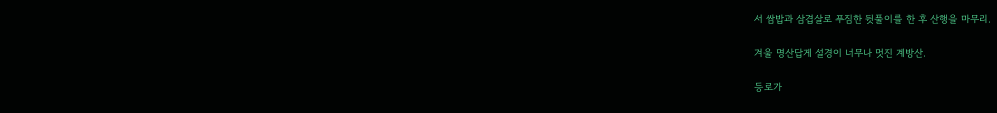서 쌈밥과 삼겹살로 푸짐한 뒷풀이를 한 후 산행을 마무리.

겨울 명산답게 설경이 너무나 멋진 계방산.

등로가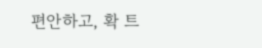편안하고, 확 트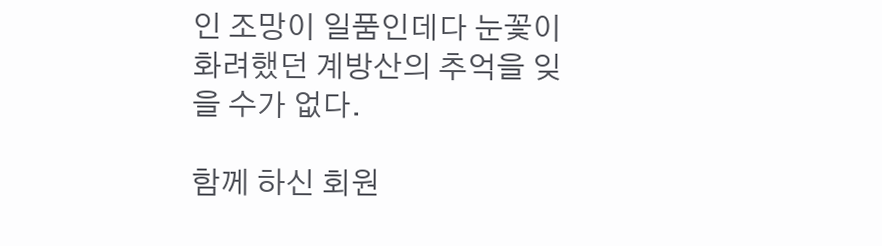인 조망이 일품인데다 눈꽃이 화려했던 계방산의 추억을 잊을 수가 없다.

함께 하신 회원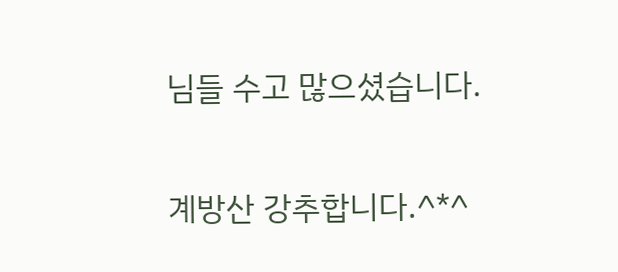님들 수고 많으셨습니다.

계방산 강추합니다.^*^